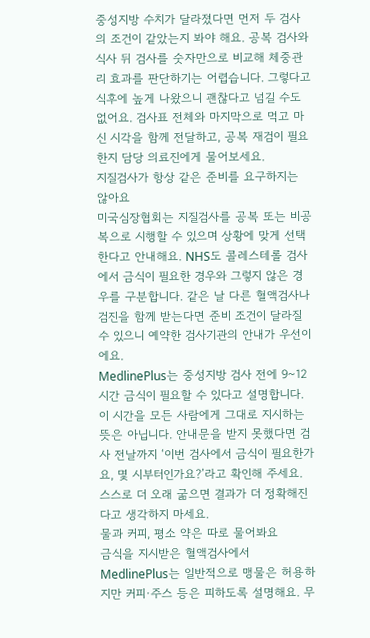중성지방 수치가 달라졌다면 먼저 두 검사의 조건이 같았는지 봐야 해요. 공복 검사와 식사 뒤 검사를 숫자만으로 비교해 체중관리 효과를 판단하기는 어렵습니다. 그렇다고 식후에 높게 나왔으니 괜찮다고 넘길 수도 없어요. 검사표 전체와 마지막으로 먹고 마신 시각을 함께 전달하고, 공복 재검이 필요한지 담당 의료진에게 물어보세요.
지질검사가 항상 같은 준비를 요구하지는 않아요
미국심장협회는 지질검사를 공복 또는 비공복으로 시행할 수 있으며 상황에 맞게 선택한다고 안내해요. NHS도 콜레스테롤 검사에서 금식이 필요한 경우와 그렇지 않은 경우를 구분합니다. 같은 날 다른 혈액검사나 검진을 함께 받는다면 준비 조건이 달라질 수 있으니 예약한 검사기관의 안내가 우선이에요.
MedlinePlus는 중성지방 검사 전에 9~12시간 금식이 필요할 수 있다고 설명합니다. 이 시간을 모든 사람에게 그대로 지시하는 뜻은 아닙니다. 안내문을 받지 못했다면 검사 전날까지 ‘이번 검사에서 금식이 필요한가요, 몇 시부터인가요?’라고 확인해 주세요. 스스로 더 오래 굶으면 결과가 더 정확해진다고 생각하지 마세요.
물과 커피, 평소 약은 따로 물어봐요
금식을 지시받은 혈액검사에서 MedlinePlus는 일반적으로 맹물은 허용하지만 커피·주스 등은 피하도록 설명해요. 무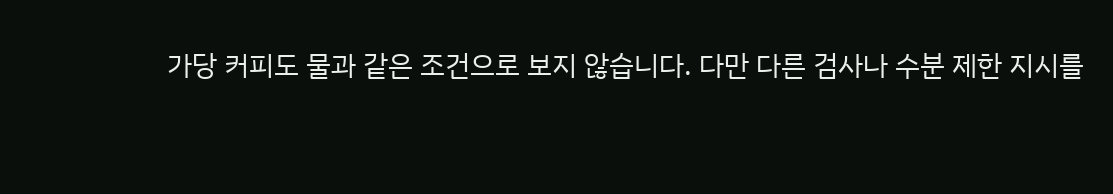가당 커피도 물과 같은 조건으로 보지 않습니다. 다만 다른 검사나 수분 제한 지시를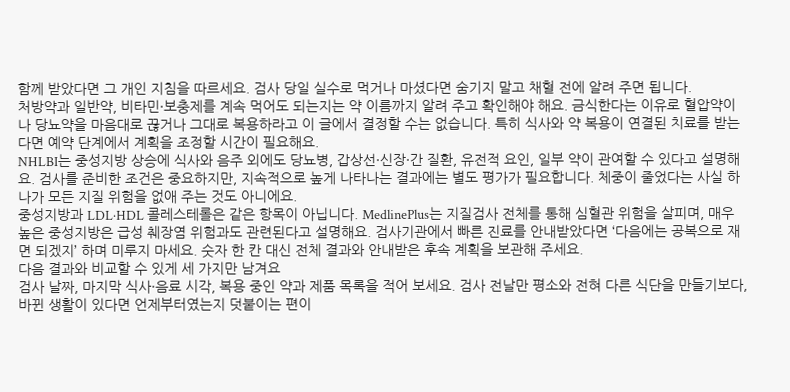함께 받았다면 그 개인 지침을 따르세요. 검사 당일 실수로 먹거나 마셨다면 숨기지 말고 채혈 전에 알려 주면 됩니다.
처방약과 일반약, 비타민·보충제를 계속 먹어도 되는지는 약 이름까지 알려 주고 확인해야 해요. 금식한다는 이유로 혈압약이나 당뇨약을 마음대로 끊거나 그대로 복용하라고 이 글에서 결정할 수는 없습니다. 특히 식사와 약 복용이 연결된 치료를 받는다면 예약 단계에서 계획을 조정할 시간이 필요해요.
NHLBI는 중성지방 상승에 식사와 음주 외에도 당뇨병, 갑상선·신장·간 질환, 유전적 요인, 일부 약이 관여할 수 있다고 설명해요. 검사를 준비한 조건은 중요하지만, 지속적으로 높게 나타나는 결과에는 별도 평가가 필요합니다. 체중이 줄었다는 사실 하나가 모든 지질 위험을 없애 주는 것도 아니에요.
중성지방과 LDL·HDL 콜레스테롤은 같은 항목이 아닙니다. MedlinePlus는 지질검사 전체를 통해 심혈관 위험을 살피며, 매우 높은 중성지방은 급성 췌장염 위험과도 관련된다고 설명해요. 검사기관에서 빠른 진료를 안내받았다면 ‘다음에는 공복으로 재면 되겠지’ 하며 미루지 마세요. 숫자 한 칸 대신 전체 결과와 안내받은 후속 계획을 보관해 주세요.
다음 결과와 비교할 수 있게 세 가지만 남겨요
검사 날짜, 마지막 식사·음료 시각, 복용 중인 약과 제품 목록을 적어 보세요. 검사 전날만 평소와 전혀 다른 식단을 만들기보다, 바뀐 생활이 있다면 언제부터였는지 덧붙이는 편이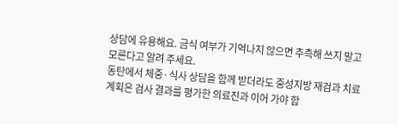상담에 유용해요. 금식 여부가 기억나지 않으면 추측해 쓰지 말고 모른다고 알려 주세요.
동탄에서 체중·식사 상담을 함께 받더라도 중성지방 재검과 치료 계획은 검사 결과를 평가한 의료진과 이어 가야 합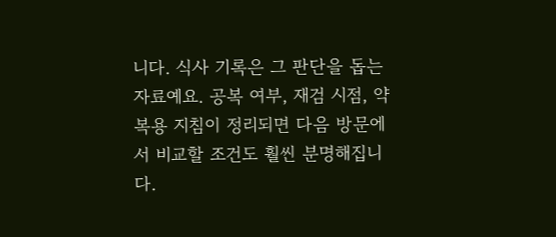니다. 식사 기록은 그 판단을 돕는 자료예요. 공복 여부, 재검 시점, 약 복용 지침이 정리되면 다음 방문에서 비교할 조건도 훨씬 분명해집니다.